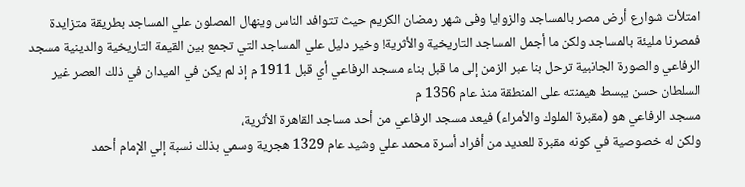امتلأت شوارع أرض مصر بالمساجد والزوايا وفى شهر رمضان الكريم حيث تتوافد الناس وينهال المصلون علي المساجد بطريقة متزايدة فمصرنا مليئة بالمساجد ولكن ما أجمل المساجد التاريخية والأثرية! وخير دليل علي المساجد التي تجمع بين القيمة التاريخية والدينية مسجد الرفاعي والصورة الجانبية ترحل بنا عبر الزمن إلى ما قبل بناء مسجد الرفاعي أي قبل 1911 م إذ لم يكن في الميدان في ذلك العصر غير السلطان حسن يبسط هيمنته على المنطقة منذ عام 1356 م
مسجد الرفاعي هو (مقبرة الملوك والأمراء) فيعد مسجد الرفاعي من أحد مساجد القاهرة الأثرية،
ولكن له خصوصية في كونه مقبرة للعديد من أفراد أسرة محمد علي وشيد عام 1329 هجرية وسمي بذلك نسبة إلي الإمام أحمد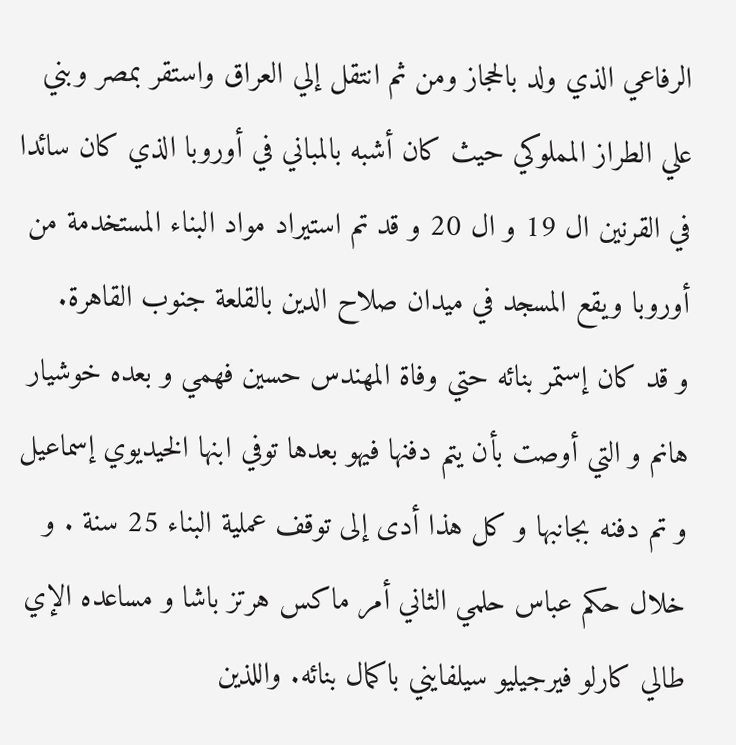الرفاعي الذي ولد بالحجاز ومن ثم انتقل إلي العراق واستقر بمصر وبني علي الطراز المملوكي حيث كان أشبه بالمباني في أوروبا الذي كان سائدا في القرنين ال 19 و ال 20 و قد تم استيراد مواد البناء المستخدمة من أوروبا ويقع المسجد في ميدان صلاح الدين بالقلعة جنوب القاهرة.
و قد كان إستمر بنائه حتي وفاة المهندس حسين فهمي و بعده خوشيار هانم و التي أوصت بأن يتم دفنها فيهو بعدها توفي ابنها الخيديوي إسماعيل و تم دفنه بجانبها و كل هذا أدى إلى توقف عملية البناء 25 سنة . و خلال حكم عباس حلمي الثاني أمر ماكس هرتز باشا و مساعده الإي
طالي كارلو فيرجيليو سيلفايني باكمال بنائه. واللذين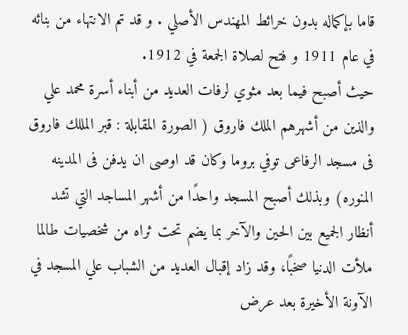قاما بإكماله بدون خرائط المهندس الأصلي . و قد تم الانتهاء من بنائه في عام 1911 و فتح لصلاة الجمعة في 1912.
حيث أصبح فيما بعد مثوي لرفات العديد من أبناء أسرة محمد علي والذين من أشهرهم الملك فاروق ( الصورة المقابلة : قبر المللك فاروق فى مسجد الرفاعى توفي بروما وكان قد اوصى ان يدفن فى المدينه المنوره) وبذلك أصبح المسجد واحدًا من أشهر المساجد التي تشد أنظار الجميع بين الحين والآخر بما يضم تحت ثراه من شخصيات طالما ملأت الدنيا صخبًا، وقد زاد إقبال العديد من الشباب علي المسجد في الآونة الأخيرة بعد عرض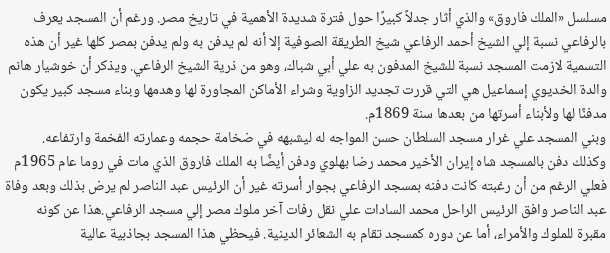مسلسل «الملك فاروق» والذي أثار جدلاً كبيرًا حول فترة شديدة الأهمية في تاريخ مصر. ورغم أن المسجد يعرف بالرفاعي نسبة إلي الشيخ أحمد الرفاعي شيخ الطريقة الصوفية إلا أنه لم يدفن به ولم يدفن بمصر كلها غير أن هذه التسمية لازمت المسجد نسبة للشيخ المدفون به علي أبي شباك، وهو من ذرية الشيخ الرفاعي. ويذكر أن خوشيار هانم والدة الخديوي إسماعيل هي التي قررت تجديد الزاوية وشراء الأماكن المجاورة لها وهدمها وبناء مسجد كبير يكون مدفنًا لها ولأبناء أسرتها من بعدها سنة 1869م.
وبني المسجد علي غرار مسجد السلطان حسن المواجه له ليشبهه في ضخامة حجمه وعمارته الفخمة وارتفاعه.
وكذلك دفن بالمسجد شاه إيران الأخير محمد رضا بهلوي ودفن أيضًا به الملك فاروق الذي مات في روما عام 1965م فعلي الرغم من أن رغبته كانت دفنه بمسجد الرفاعي بجوار أسرته غير أن الرئيس عبد الناصر لم يرض بذلك وبعد وفاة عبد الناصر وافق الرئيس الراحل محمد السادات علي نقل رفات آخر ملوك مصر إلي مسجد الرفاعي.هذا عن كونه مقبرة للملوك والأمراء، أما عن دوره كمسجد تقام به الشعائر الدينية. فيحظي هذا المسجد بجاذبية عالية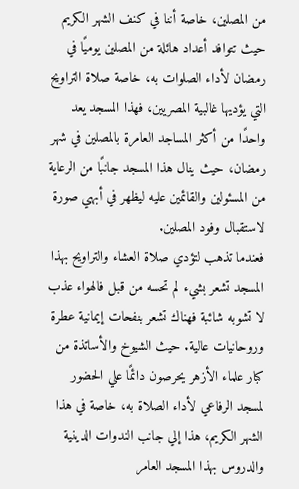من المصلين، خاصة أننا في كنف الشهر الكريم حيث تتوافد أعداد هائلة من المصلين يوميًا في رمضان لأداء الصلوات به، خاصة صلاة التراويح التي يؤديها غالبية المصريين، فهذا المسجد يعد واحدًا من أكثر المساجد العامرة بالمصلين في شهر رمضان، حيث ينال هذا المسجد جانبًا من الرعاية من المسئولين والقائمين عليه ليظهر في أبهي صورة لاستقبال وفود المصلين.
فعندما تذهب لتؤدي صلاة العشاء والتراويح بهذا المسجد تشعر بشيء لم تحسه من قبل فالهواء عذب لا تشوبه شائبة فهناك تشعر بنفحات إيمانية عطرة وروحانيات عالية. حيث الشيوخ والأساتذة من كبار علماء الأزهر يحرصون دائمًا علي الحضور لمسجد الرفاعي لأداء الصلاة به، خاصة في هذا الشهر الكريم، هذا إلي جانب الندوات الدينية والدروس بهذا المسجد العامر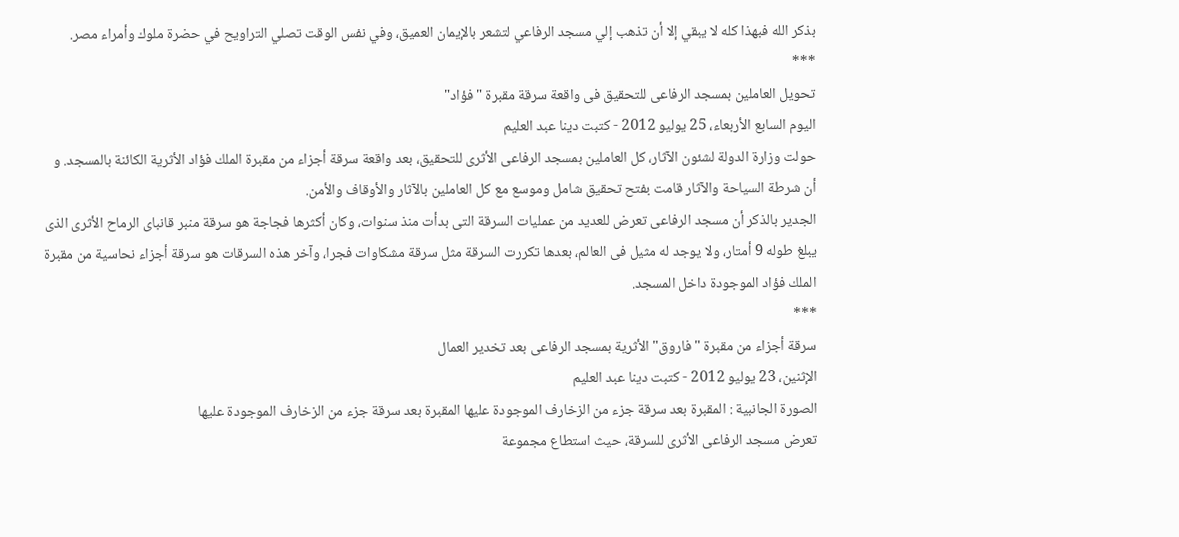بذكر الله فبهذا كله لا يبقي إلا أن تذهب إلي مسجد الرفاعي لتشعر بالإيمان العميق، وفي نفس الوقت تصلي التراويح في حضرة ملوك وأمراء مصر.
***
تحويل العاملين بمسجد الرفاعى للتحقيق فى واقعة سرقة مقبرة "فؤاد"
اليوم السابع الأربعاء، 25 يوليو 2012 - كتبت دينا عبد العليم
حولت وزارة الدولة لشئون الآثار، كل العاملين بمسجد الرفاعى الأثرى للتحقيق، بعد واقعة سرقة أجزاء من مقبرة الملك فؤاد الأثرية الكائنة بالمسجد. و أن شرطة السياحة والآثار قامت بفتح تحقيق شامل وموسع مع كل العاملين بالآثار والأوقاف والأمن.
الجدير بالذكر أن مسجد الرفاعى تعرض للعديد من عمليات السرقة التى بدأت منذ سنوات، وكان أكثرها فجاجة هو سرقة منبر قانباى الرماح الأثرى الذى يبلغ طوله 9 أمتار، ولا يوجد له مثيل فى العالم، بعدها تكررت السرقة مثل سرقة مشكاوات فجرا، وآخر هذه السرقات هو سرقة أجزاء نحاسية من مقبرة الملك فؤاد الموجودة داخل المسجد.
***
سرقة أجزاء من مقبرة "فاروق" الأثرية بمسجد الرفاعى بعد تخدير العمال
الإثنين، 23 يوليو 2012 - كتبت دينا عبد العليم
الصورة الجانبية : المقبرة بعد سرقة جزء من الزخارف الموجودة عليها المقبرة بعد سرقة جزء من الزخارف الموجودة عليها
تعرض مسجد الرفاعى الأثرى للسرقة، حيث استطاع مجموعة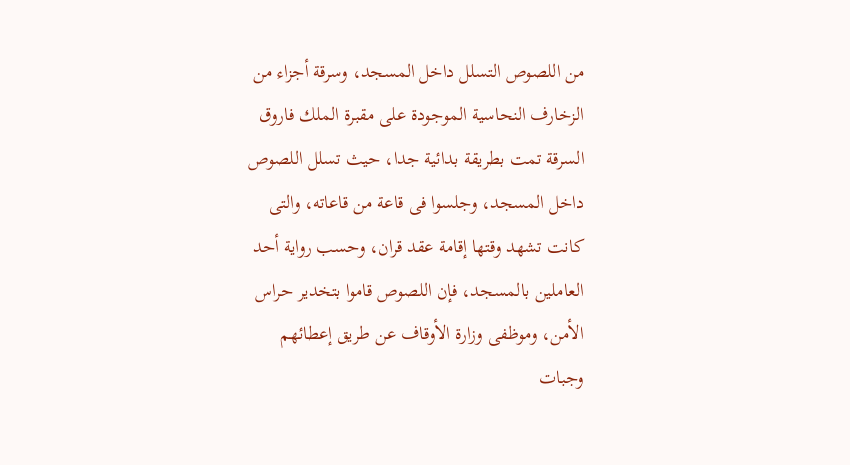من اللصوص التسلل داخل المسجد، وسرقة أجزاء من الزخارف النحاسية الموجودة على مقبرة الملك فاروق السرقة تمت بطريقة بدائية جدا، حيث تسلل اللصوص داخل المسجد، وجلسوا فى قاعة من قاعاته، والتى كانت تشهد وقتها إقامة عقد قران، وحسب رواية أحد العاملين بالمسجد، فإن اللصوص قاموا بتخدير حراس الأمن، وموظفى وزارة الأوقاف عن طريق إعطائهم وجبات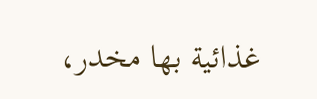غذائية بها مخدر،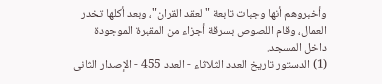وأخبروهم أنها وجبات تابعة "لعقد القران"، وبعد أكلها تخدر العمال، وقام اللصوص بسرقة أجزاء من المقبرة الموجودة داخل المسجد.
(1) الدستور تاريخ العدد الثلاثاء - العدد 455 - الإصدار الثانى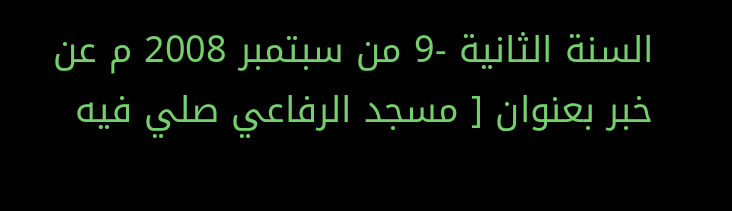السنة الثانية -9 من سبتمبر 2008 م عن خبر بعنوان [ مسجد الرفاعي صلي فيه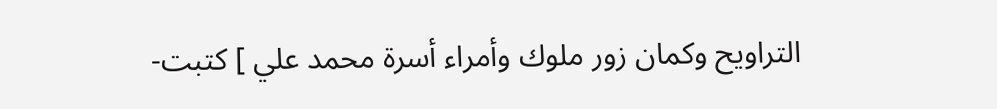التراويح وكمان زور ملوك وأمراء أسرة محمد علي ] كتبت-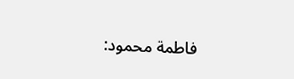فاطمة محمود: